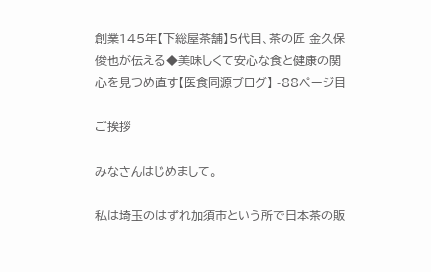創業145年【下総屋茶舗】5代目、茶の匠 金久保俊也が伝える◆美味しくて安心な食と健康の関心を見つめ直す【医食同源ブログ】 -88ページ目

ご挨拶

みなさんはじめまして。

私は埼玉のはずれ加須市という所で日本茶の販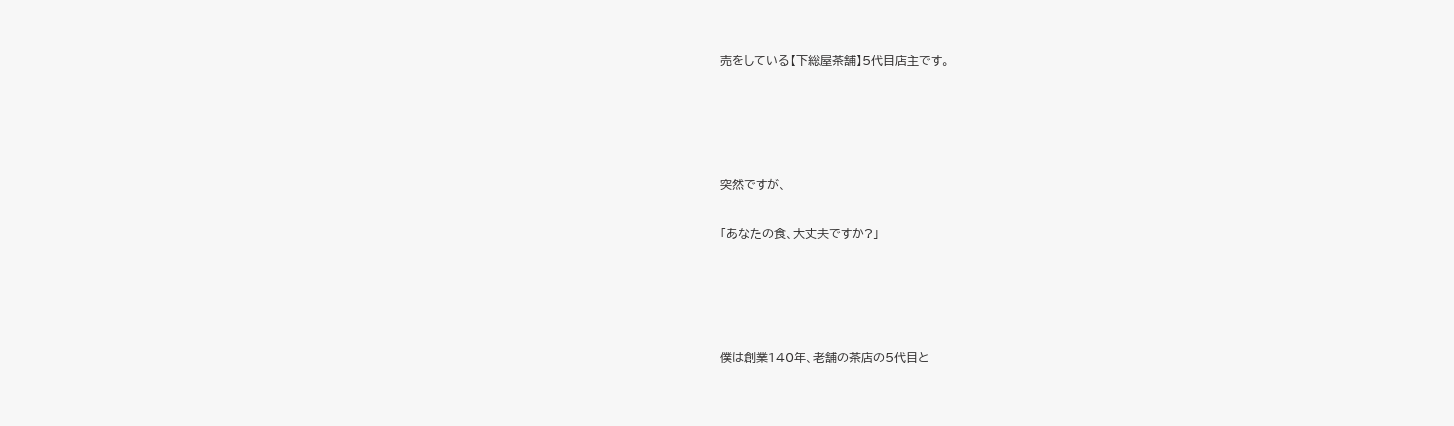売をしている【下総屋茶舗】5代目店主です。




突然ですが、

「あなたの食、大丈夫ですか?」




僕は創業140年、老舗の茶店の5代目と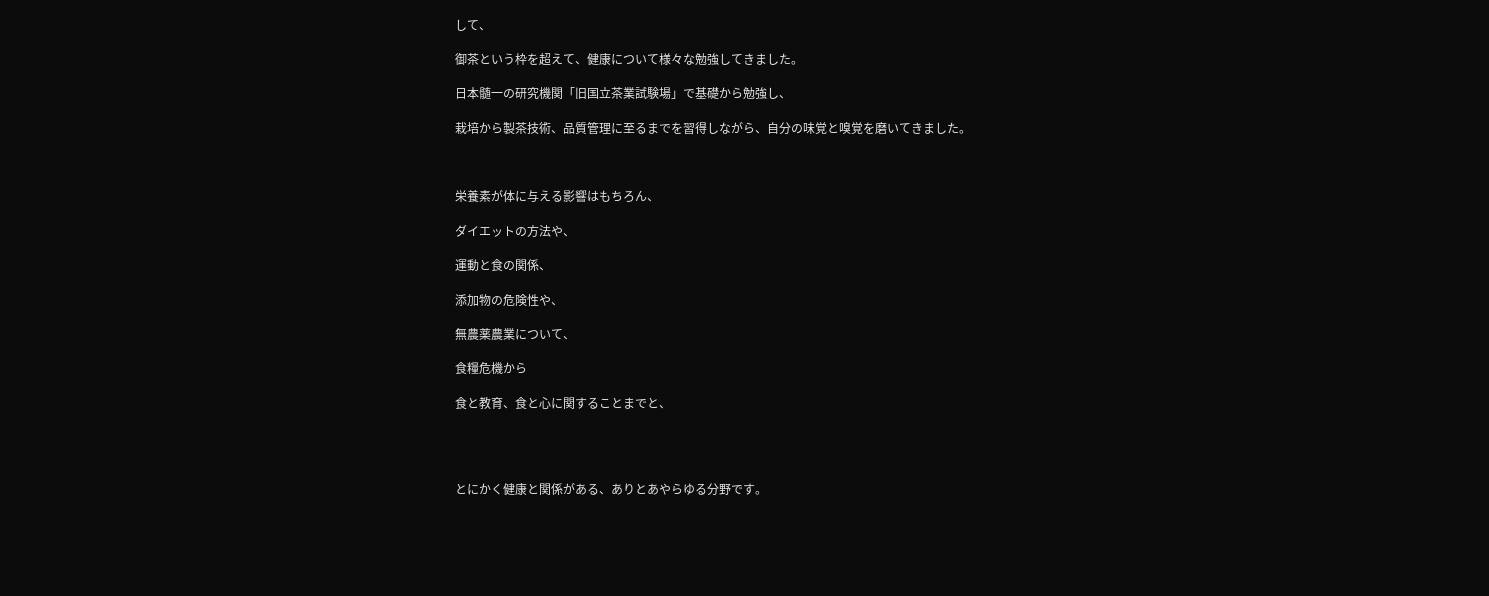して、

御茶という枠を超えて、健康について様々な勉強してきました。

日本髄一の研究機関「旧国立茶業試験場」で基礎から勉強し、

栽培から製茶技術、品質管理に至るまでを習得しながら、自分の味覚と嗅覚を磨いてきました。



栄養素が体に与える影響はもちろん、

ダイエットの方法や、

運動と食の関係、

添加物の危険性や、

無農薬農業について、

食糧危機から

食と教育、食と心に関することまでと、




とにかく健康と関係がある、ありとあやらゆる分野です。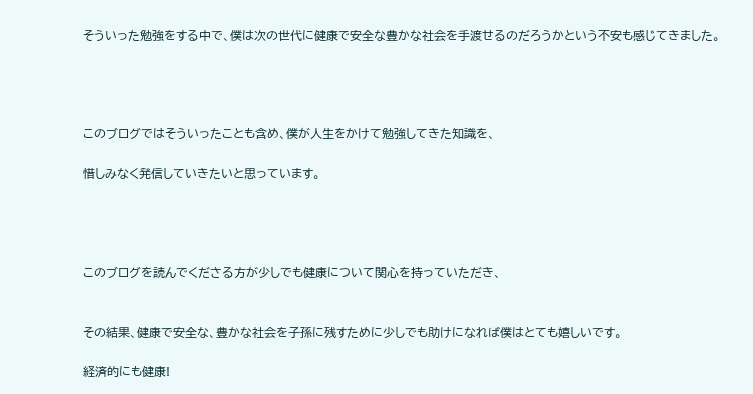そういった勉強をする中で、僕は次の世代に健康で安全な豊かな社会を手渡せるのだろうかという不安も感じてきました。




このブログではそういったことも含め、僕が人生をかけて勉強してきた知識を、

惜しみなく発信していきたいと思っています。




このブログを読んでくださる方が少しでも健康について関心を持っていただき、


その結果、健康で安全な、豊かな社会を子孫に残すために少しでも助けになれば僕はとても嬉しいです。

経済的にも健康!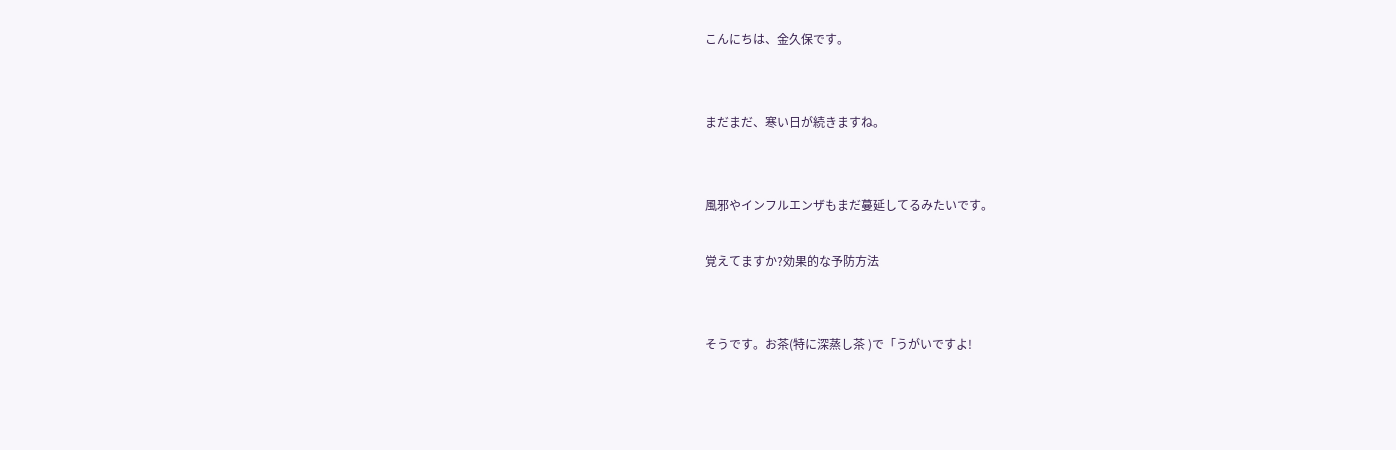こんにちは、金久保です。


まだまだ、寒い日が続きますね。


風邪やインフルエンザもまだ蔓延してるみたいです。

覚えてますか?効果的な予防方法


そうです。お茶(特に深蒸し茶 )で「うがいですよ!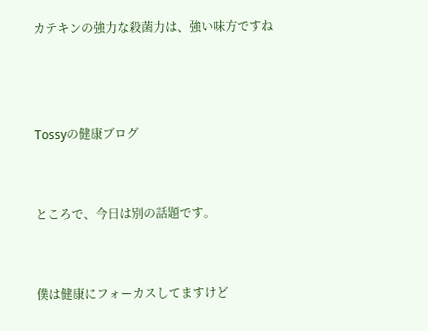カテキンの強力な殺菌力は、強い味方ですね



Tossyの健康ブログ


ところで、今日は別の話題です。


僕は健康にフォーカスしてますけど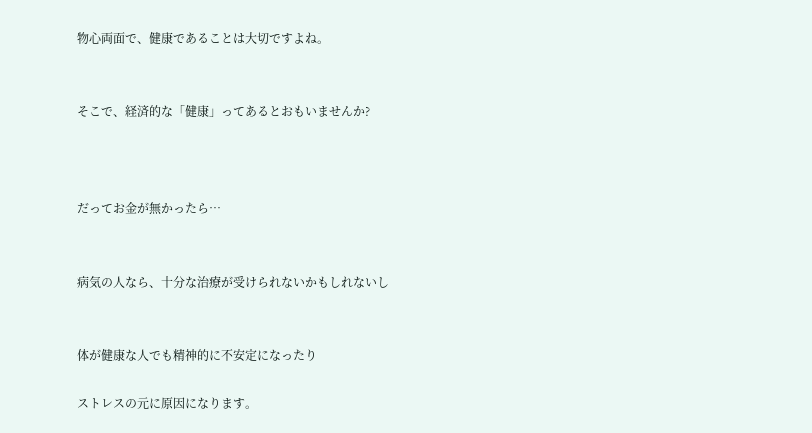物心両面で、健康であることは大切ですよね。


そこで、経済的な「健康」ってあるとおもいませんか?



だってお金が無かったら…


病気の人なら、十分な治療が受けられないかもしれないし


体が健康な人でも精神的に不安定になったり

ストレスの元に原因になります。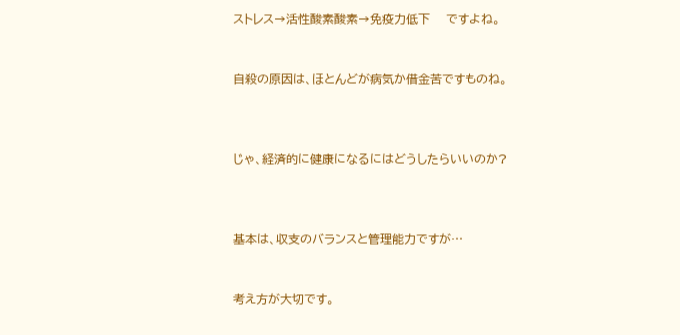ストレス→活性酸素酸素→免疫力低下    ですよね。


自殺の原因は、ほとんどが病気か借金苦ですものね。



じゃ、経済的に健康になるにはどうしたらいいのか?



基本は、収支のバランスと管理能力ですが…


考え方が大切です。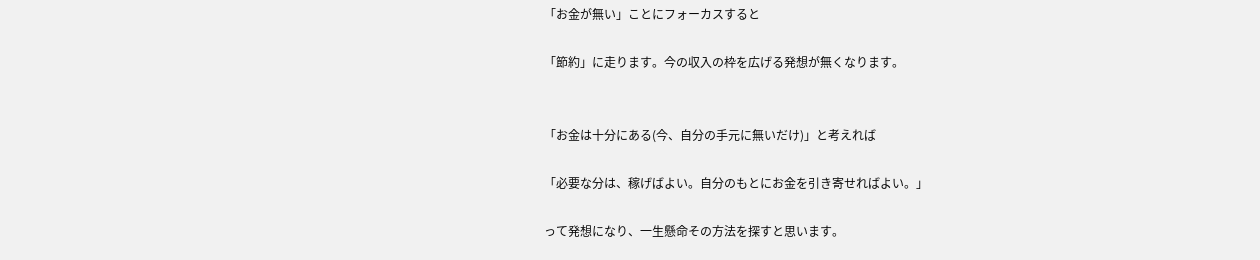「お金が無い」ことにフォーカスすると

「節約」に走ります。今の収入の枠を広げる発想が無くなります。


「お金は十分にある(今、自分の手元に無いだけ)」と考えれば

「必要な分は、稼げばよい。自分のもとにお金を引き寄せればよい。」

って発想になり、一生懸命その方法を探すと思います。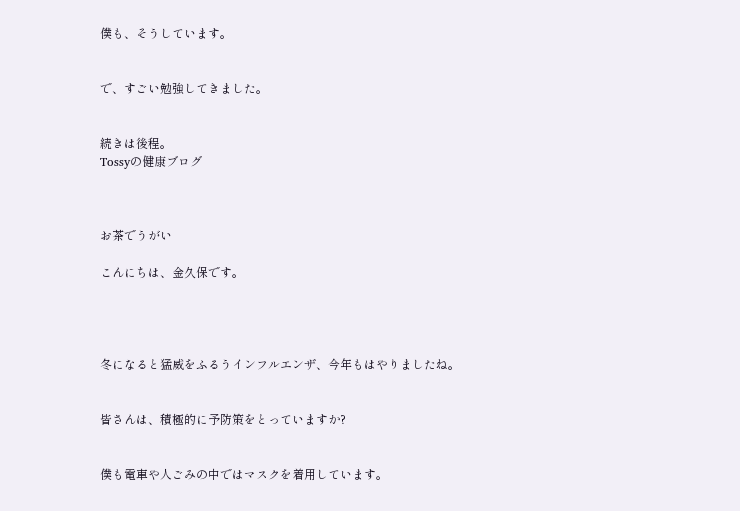僕も、そうしています。


で、すごい勉強してきました。


続きは後程。
Tossyの健康ブログ



お茶でうがい

こんにちは、金久保です。




冬になると猛威をふるうインフルエンザ、今年もはやりましたね。


皆さんは、積極的に予防策をとっていますか?


僕も電車や人ごみの中ではマスクを着用しています。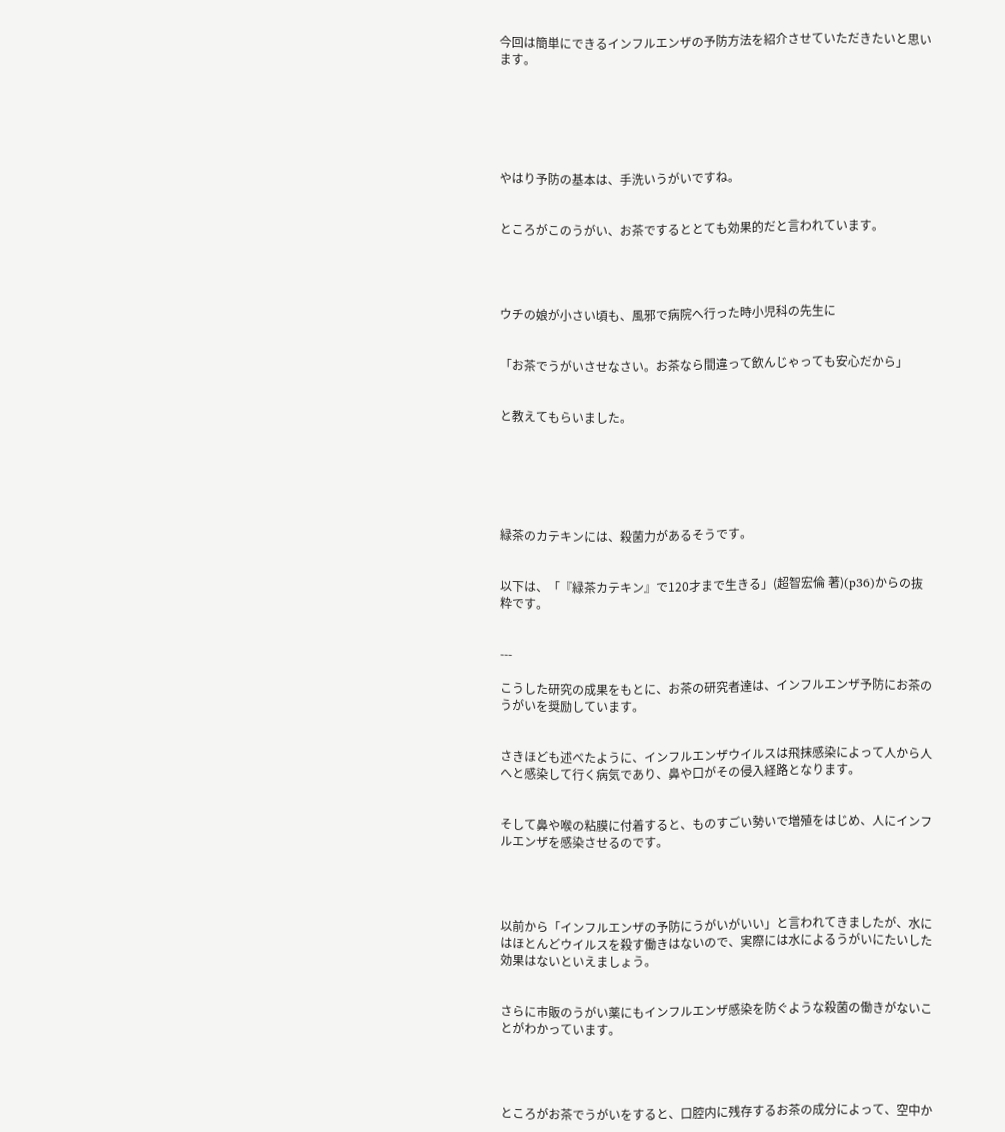今回は簡単にできるインフルエンザの予防方法を紹介させていただきたいと思います。






やはり予防の基本は、手洗いうがいですね。


ところがこのうがい、お茶でするととても効果的だと言われています。




ウチの娘が小さい頃も、風邪で病院へ行った時小児科の先生に


「お茶でうがいさせなさい。お茶なら間違って飲んじゃっても安心だから」


と教えてもらいました。






緑茶のカテキンには、殺菌力があるそうです。


以下は、「『緑茶カテキン』で120才まで生きる」(超智宏倫 著)(p36)からの抜粋です。


---

こうした研究の成果をもとに、お茶の研究者達は、インフルエンザ予防にお茶のうがいを奨励しています。


さきほども述べたように、インフルエンザウイルスは飛抹感染によって人から人へと感染して行く病気であり、鼻や口がその侵入経路となります。


そして鼻や喉の粘膜に付着すると、ものすごい勢いで増殖をはじめ、人にインフルエンザを感染させるのです。




以前から「インフルエンザの予防にうがいがいい」と言われてきましたが、水にはほとんどウイルスを殺す働きはないので、実際には水によるうがいにたいした効果はないといえましょう。


さらに市販のうがい薬にもインフルエンザ感染を防ぐような殺菌の働きがないことがわかっています。




ところがお茶でうがいをすると、口腔内に残存するお茶の成分によって、空中か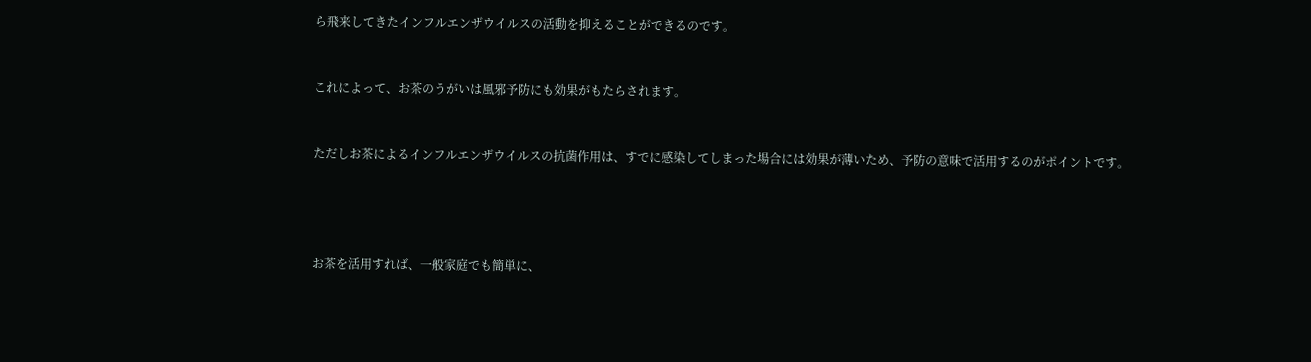ら飛来してきたインフルエンザウイルスの活動を抑えることができるのです。


これによって、お茶のうがいは風邪予防にも効果がもたらされます。


ただしお茶によるインフルエンザウイルスの抗菌作用は、すでに感染してしまった場合には効果が薄いため、予防の意味で活用するのがポイントです。




お茶を活用すれば、一般家庭でも簡単に、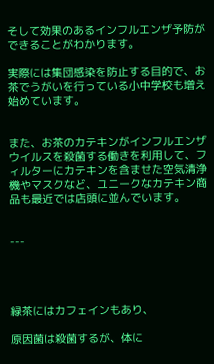そして効果のあるインフルエンザ予防ができることがわかります。

実際には集団感染を防止する目的で、お茶でうがいを行っている小中学校も増え始めています。


また、お茶のカテキンがインフルエンザウイルスを殺菌する働きを利用して、フィルターにカテキンを含ませた空気清浄機やマスクなど、ユニークなカテキン商品も最近では店頭に並んでいます。


---




緑茶にはカフェインもあり、

原因菌は殺菌するが、体に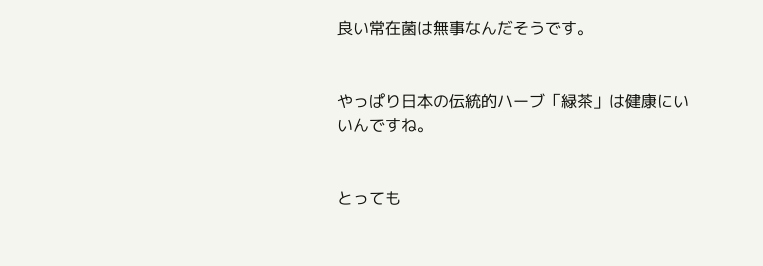良い常在菌は無事なんだそうです。


やっぱり日本の伝統的ハーブ「緑茶」は健康にいいんですね。


とっても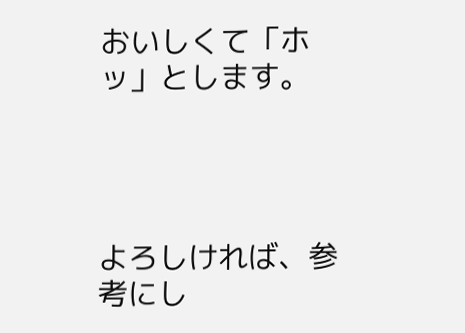おいしくて「ホッ」とします。




よろしければ、参考にし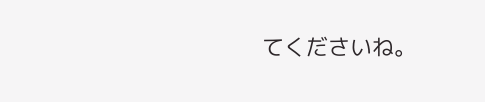てくださいね。